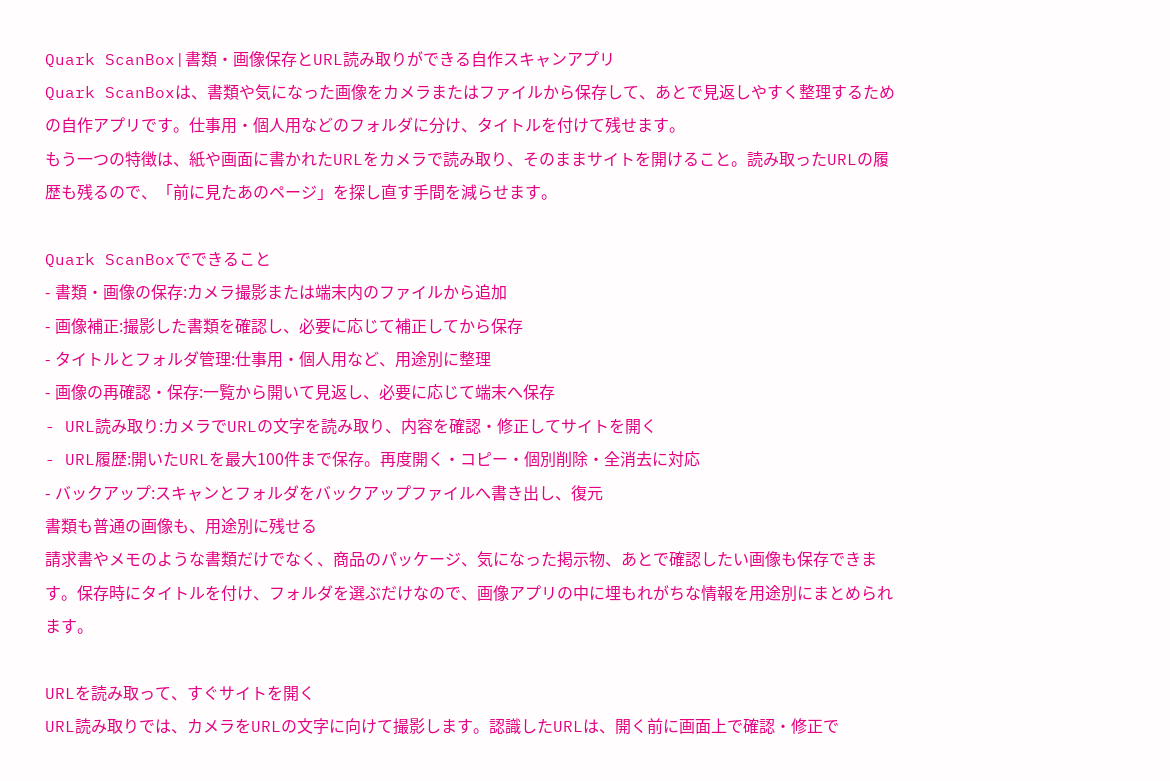Quark ScanBox|書類・画像保存とURL読み取りができる自作スキャンアプリ
Quark ScanBoxは、書類や気になった画像をカメラまたはファイルから保存して、あとで見返しやすく整理するための自作アプリです。仕事用・個人用などのフォルダに分け、タイトルを付けて残せます。
もう一つの特徴は、紙や画面に書かれたURLをカメラで読み取り、そのままサイトを開けること。読み取ったURLの履歴も残るので、「前に見たあのページ」を探し直す手間を減らせます。

Quark ScanBoxでできること
- 書類・画像の保存:カメラ撮影または端末内のファイルから追加
- 画像補正:撮影した書類を確認し、必要に応じて補正してから保存
- タイトルとフォルダ管理:仕事用・個人用など、用途別に整理
- 画像の再確認・保存:一覧から開いて見返し、必要に応じて端末へ保存
- URL読み取り:カメラでURLの文字を読み取り、内容を確認・修正してサイトを開く
- URL履歴:開いたURLを最大100件まで保存。再度開く・コピー・個別削除・全消去に対応
- バックアップ:スキャンとフォルダをバックアップファイルへ書き出し、復元
書類も普通の画像も、用途別に残せる
請求書やメモのような書類だけでなく、商品のパッケージ、気になった掲示物、あとで確認したい画像も保存できます。保存時にタイトルを付け、フォルダを選ぶだけなので、画像アプリの中に埋もれがちな情報を用途別にまとめられます。

URLを読み取って、すぐサイトを開く
URL読み取りでは、カメラをURLの文字に向けて撮影します。認識したURLは、開く前に画面上で確認・修正で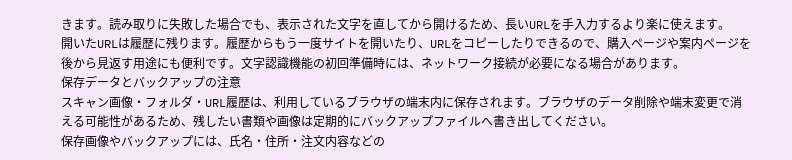きます。読み取りに失敗した場合でも、表示された文字を直してから開けるため、長いURLを手入力するより楽に使えます。
開いたURLは履歴に残ります。履歴からもう一度サイトを開いたり、URLをコピーしたりできるので、購入ページや案内ページを後から見返す用途にも便利です。文字認識機能の初回準備時には、ネットワーク接続が必要になる場合があります。
保存データとバックアップの注意
スキャン画像・フォルダ・URL履歴は、利用しているブラウザの端末内に保存されます。ブラウザのデータ削除や端末変更で消える可能性があるため、残したい書類や画像は定期的にバックアップファイルへ書き出してください。
保存画像やバックアップには、氏名・住所・注文内容などの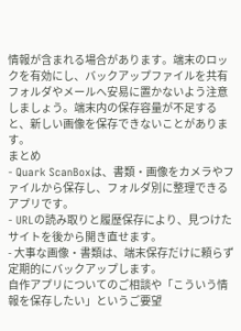情報が含まれる場合があります。端末のロックを有効にし、バックアップファイルを共有フォルダやメールへ安易に置かないよう注意しましょう。端末内の保存容量が不足すると、新しい画像を保存できないことがあります。
まとめ
- Quark ScanBoxは、書類・画像をカメラやファイルから保存し、フォルダ別に整理できるアプリです。
- URLの読み取りと履歴保存により、見つけたサイトを後から開き直せます。
- 大事な画像・書類は、端末保存だけに頼らず定期的にバックアップします。
自作アプリについてのご相談や「こういう情報を保存したい」というご要望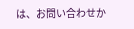は、お問い合わせか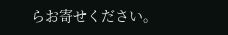らお寄せください。